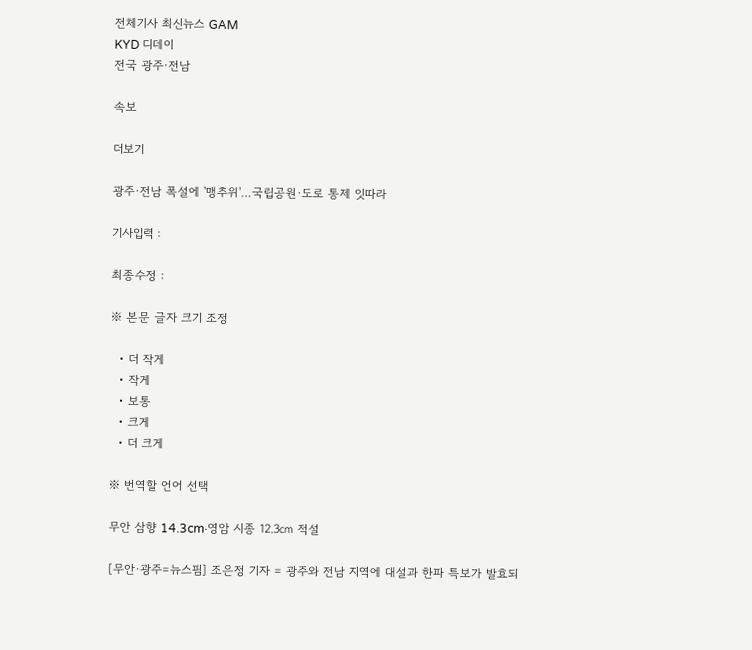전체기사 최신뉴스 GAM
KYD 디데이
전국 광주·전남

속보

더보기

광주·전남 폭설에 '맹추위'…국립공원·도로 통제 잇따라

기사입력 :

최종수정 :

※ 본문 글자 크기 조정

  • 더 작게
  • 작게
  • 보통
  • 크게
  • 더 크게

※ 번역할 언어 선택

무안 삼향 14.3cm·영암 시종 12.3㎝ 적설

[무안·광주=뉴스핌] 조은정 기자 = 광주와 전남 지역에 대설과 한파 특보가 발효되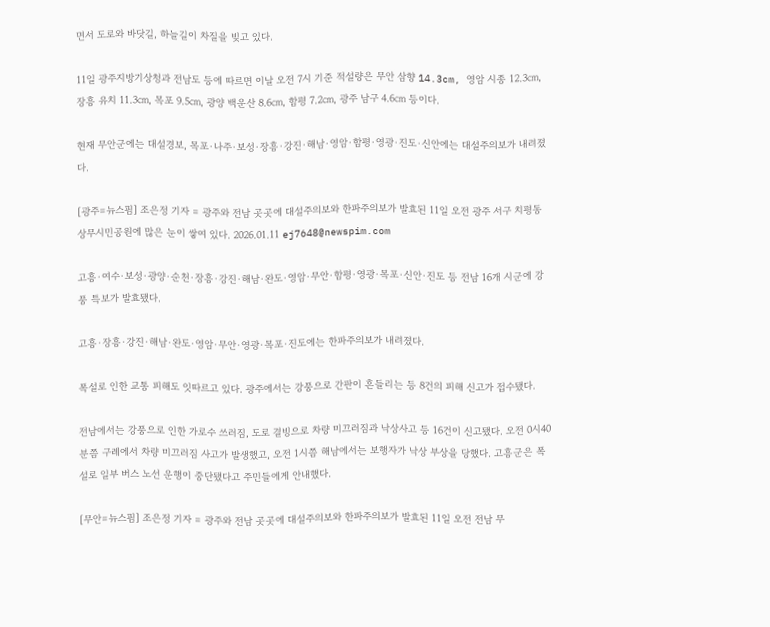면서 도로와 바닷길, 하늘길이 차질을 빚고 있다.

11일 광주지방기상청과 전남도 등에 따르면 이날 오전 7시 기준 적설량은 무안 삼향 14.3cm, 영암 시종 12.3㎝, 장흥 유치 11.3㎝, 목포 9.5㎝, 광양 백운산 8.6㎝, 함평 7.2㎝, 광주 남구 4.6㎝ 등이다.

현재 무안군에는 대설경보, 목포·나주·보성·장흥·강진·해남·영암·함평·영광·진도·신안에는 대설주의보가 내려졌다.

[광주=뉴스핌] 조은정 기자 = 광주와 전남 곳곳에 대설주의보와 한파주의보가 발효된 11일 오전 광주 서구 치평동 상무시민공원에 많은 눈이 쌓여 있다. 2026.01.11 ej7648@newspim.com

고흥·여수·보성·광양·순천·장흥·강진·해남·완도·영암·무안·함평·영광·목포·신안·진도 등 전남 16개 시군에 강풍 특보가 발효됐다.

고흥·장흥·강진·해남·완도·영암·무안·영광·목포·진도에는 한파주의보가 내려졌다.

폭설로 인한 교통 피해도 잇따르고 있다. 광주에서는 강풍으로 간판이 흔들리는 등 8건의 피해 신고가 접수됐다.

전남에서는 강풍으로 인한 가로수 쓰러짐, 도로 결빙으로 차량 미끄러짐과 낙상사고 등 16건이 신고됐다. 오전 0시40분쯤 구례에서 차량 미끄러짐 사고가 발생했고, 오전 1시쯤 해남에서는 보행자가 낙상 부상을 당했다. 고흥군은 폭설로 일부 버스 노선 운행이 중단됐다고 주민들에게 안내했다.

[무안=뉴스핌] 조은정 기자 = 광주와 전남 곳곳에 대설주의보와 한파주의보가 발효된 11일 오전 전남 무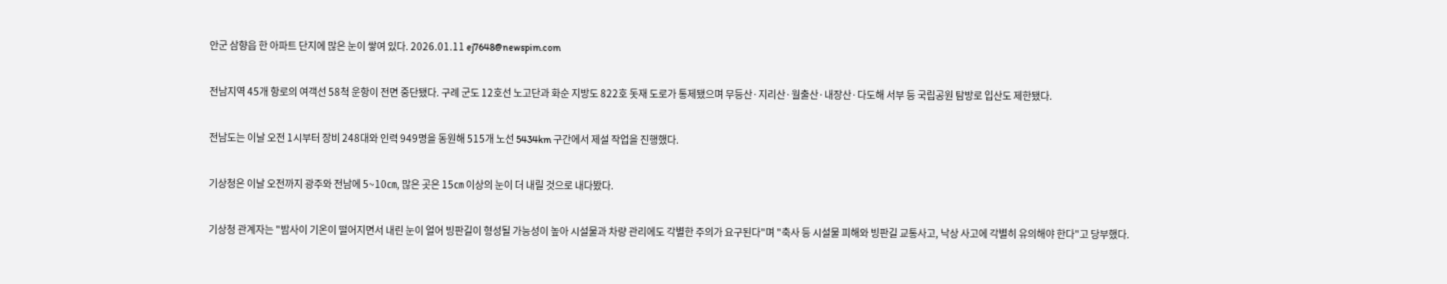안군 삼향읍 한 아파트 단지에 많은 눈이 쌓여 있다. 2026.01.11 ej7648@newspim.com

전남지역 45개 항로의 여객선 58척 운항이 전면 중단됐다. 구례 군도 12호선 노고단과 화순 지방도 822호 돗재 도로가 통제됐으며 무등산·지리산·월출산·내장산·다도해 서부 등 국립공원 탐방로 입산도 제한됐다.

전남도는 이날 오전 1시부터 장비 248대와 인력 949명을 동원해 515개 노선 5434km 구간에서 제설 작업을 진행했다.

기상청은 이날 오전까지 광주와 전남에 5~10㎝, 많은 곳은 15㎝ 이상의 눈이 더 내릴 것으로 내다봤다.

기상청 관계자는 "밤사이 기온이 떨어지면서 내린 눈이 얼어 빙판길이 형성될 가능성이 높아 시설물과 차량 관리에도 각별한 주의가 요구된다"며 "축사 등 시설물 피해와 빙판길 교통사고, 낙상 사고에 각별히 유의해야 한다"고 당부했다.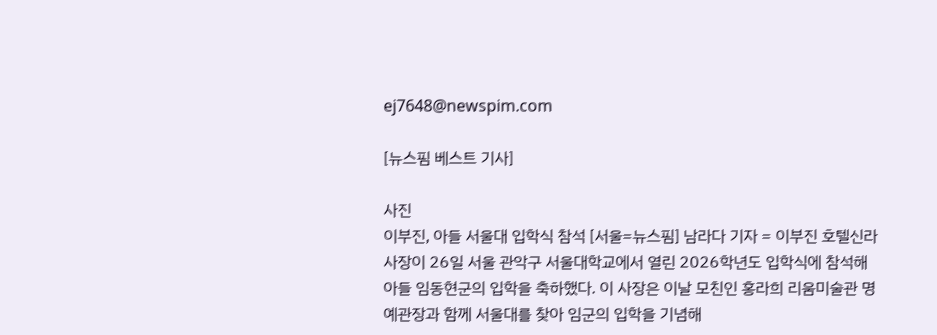ej7648@newspim.com

[뉴스핌 베스트 기사]

사진
이부진, 아들 서울대 입학식 참석 [서울=뉴스핌] 남라다 기자 = 이부진 호텔신라 사장이 26일 서울 관악구 서울대학교에서 열린 2026학년도 입학식에 참석해 아들 임동현군의 입학을 축하했다. 이 사장은 이날 모친인 홍라희 리움미술관 명예관장과 함께 서울대를 찾아 임군의 입학을 기념해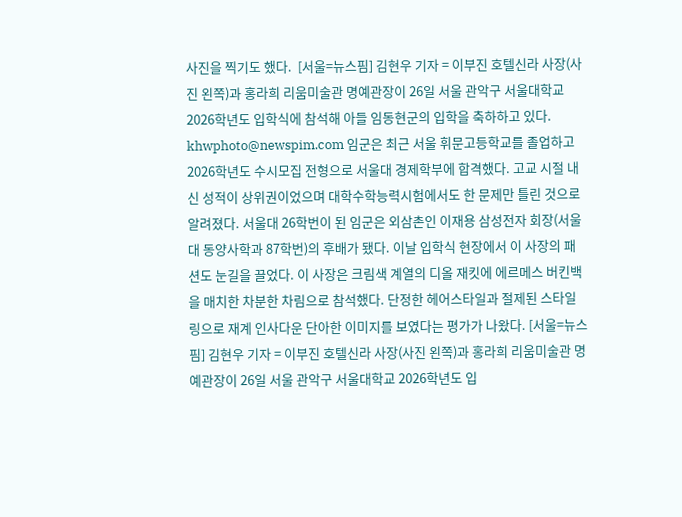사진을 찍기도 했다.  [서울=뉴스핌] 김현우 기자 = 이부진 호텔신라 사장(사진 왼쪽)과 홍라희 리움미술관 명예관장이 26일 서울 관악구 서울대학교 2026학년도 입학식에 참석해 아들 임동현군의 입학을 축하하고 있다.  khwphoto@newspim.com 임군은 최근 서울 휘문고등학교를 졸업하고 2026학년도 수시모집 전형으로 서울대 경제학부에 합격했다. 고교 시절 내신 성적이 상위권이었으며 대학수학능력시험에서도 한 문제만 틀린 것으로 알려졌다. 서울대 26학번이 된 임군은 외삼촌인 이재용 삼성전자 회장(서울대 동양사학과 87학번)의 후배가 됐다. 이날 입학식 현장에서 이 사장의 패션도 눈길을 끌었다. 이 사장은 크림색 계열의 디올 재킷에 에르메스 버킨백을 매치한 차분한 차림으로 참석했다. 단정한 헤어스타일과 절제된 스타일링으로 재계 인사다운 단아한 이미지를 보였다는 평가가 나왔다. [서울=뉴스핌] 김현우 기자 = 이부진 호텔신라 사장(사진 왼쪽)과 홍라희 리움미술관 명예관장이 26일 서울 관악구 서울대학교 2026학년도 입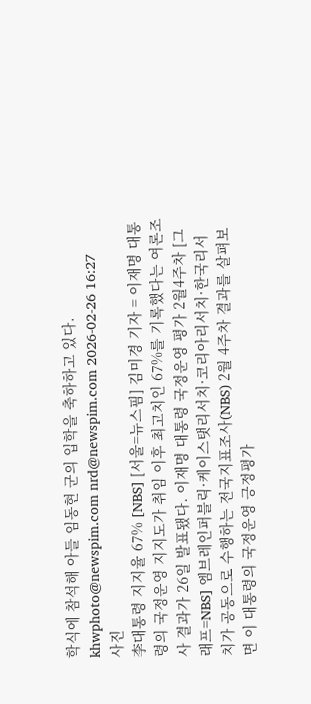학식에 참석해 아들 임동현 군의 입학을 축하하고 있다. khwphoto@newspim.com nrd@newspim.com 2026-02-26 16:27
사진
李대통령 지지율 67% [NBS] [서울=뉴스핌] 김미경 기자 = 이재명 대통령의 국정운영 지지도가 취임 이후 최고치인 67%를 기록했다는 여론조사 결과가 26일 발표됐다. 이재명 대통령 국정운영 평가 2월4주차 [그래프=NBS] 엠브레인퍼블릭·케이스탯리서치·코리아리서치·한국리서치가 공동으로 수행하는 전국지표조사(NBS) 2월 4주차 결과를 살펴보면 이 대통령의 국정운영 긍정평가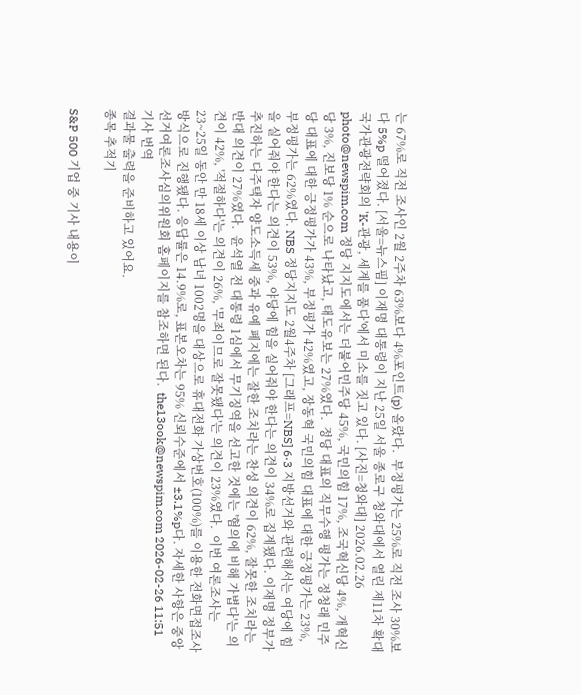는 67%로 직전 조사인 2월 2주차 63%보다 4%포인트(p) 올랐다.  부정평가는 25%로 직전 조사 30%보다 5%p 떨어졌다. [서울=뉴스핌] 이재명 대통령이 지난 25일 서울 종로구 청와대에서 열린 제11차 확대국가관광전략회의 'K-관광, 세계를 품다'에서 미소를 짓고 있다. [사진=청와대] 2026.02.26 photo@newspim.com 정당 지지도에서는 더불어민주당 45%, 국민의힘 17%, 조국혁신당 4%, 개혁신당 3%, 진보당 1% 순으로 나타났고, 태도유보는 27%였다.  정당 대표의 직무수행 평가는 정청래 민주당 대표에 대한 긍정평가가 43%, 부정평가 42%였고, 장동혁 국민의힘 대표에 대한 긍정평가는 23%, 부정평가는 62%였다. NBS 정당지지도 2월4주차 [그래프=NBS] 6·3 지방선거와 관련해서는 여당에 힘을 실어줘야 한다는 의견이 53%, 야당에 힘을 실어줘야 한다는 의견이 34%로 집계됐다. 이재명 정부가 추진하는 다주택자 양도소득세 중과 유예 폐지에는 잘한 조치라는 찬성 의견이 62%, 잘못한 조치라는 반대 의견이 27%였다.  윤석열 전 대통령 1심에서 무기징역을 선고한 것에는 '혐의에 비해 가볍다'는 의견이 42%, '적절하다'는 의견이 26%, '무죄이므로 잘못됐다'는 의견이 23%였다.  이번 여론조사는 23~25일 동안 만 18세 이상 남녀 1002명을 대상으로 휴대전화 가상번호(100%)를 이용한 전화면접조사 방식으로 진행됐다. 응답률은 14.9%로, 표본오차는 95% 신뢰수준에서 ±3.1%p다. 자세한 사항은 중앙선거여론조사심의위원회 홈페이지를 참조하면 된다.  the13ook@newspim.com 2026-02-26 11:51
기사 번역
결과물 출력을 준비하고 있어요.
종목 추적기

S&P 500 기업 중 기사 내용이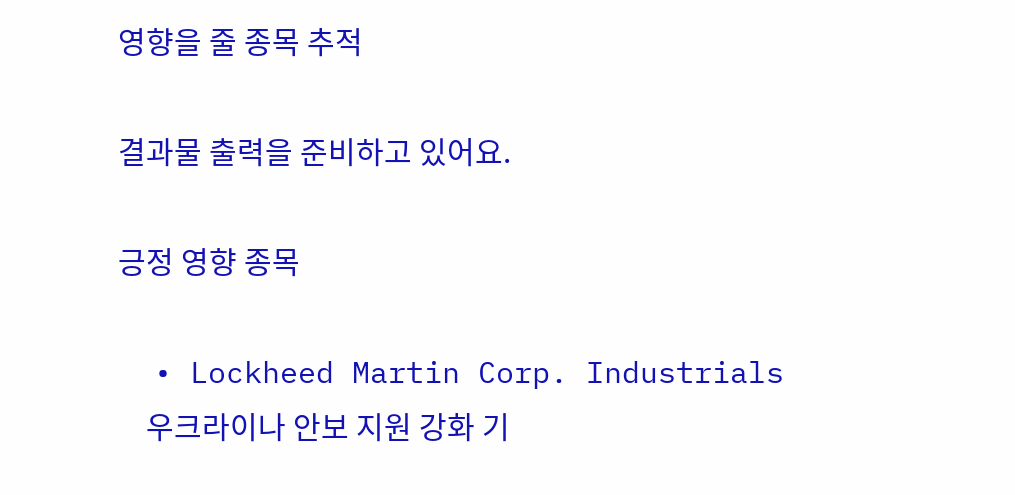영향을 줄 종목 추적

결과물 출력을 준비하고 있어요.

긍정 영향 종목

  • Lockheed Martin Corp. Industrials
    우크라이나 안보 지원 강화 기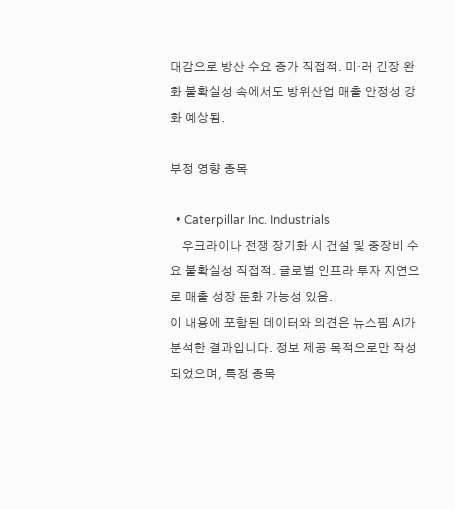대감으로 방산 수요 증가 직접적. 미·러 긴장 완화 불확실성 속에서도 방위산업 매출 안정성 강화 예상됨.

부정 영향 종목

  • Caterpillar Inc. Industrials
    우크라이나 전쟁 장기화 시 건설 및 중장비 수요 불확실성 직접적. 글로벌 인프라 투자 지연으로 매출 성장 둔화 가능성 있음.
이 내용에 포함된 데이터와 의견은 뉴스핌 AI가 분석한 결과입니다. 정보 제공 목적으로만 작성되었으며, 특정 종목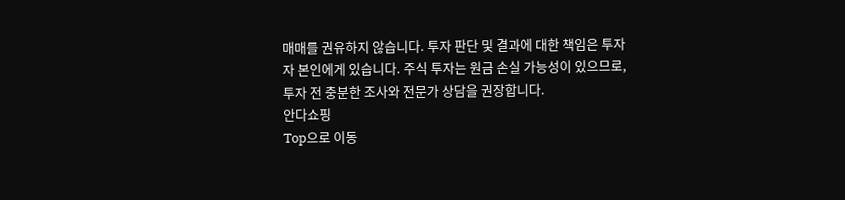매매를 권유하지 않습니다. 투자 판단 및 결과에 대한 책임은 투자자 본인에게 있습니다. 주식 투자는 원금 손실 가능성이 있으므로, 투자 전 충분한 조사와 전문가 상담을 권장합니다.
안다쇼핑
Top으로 이동